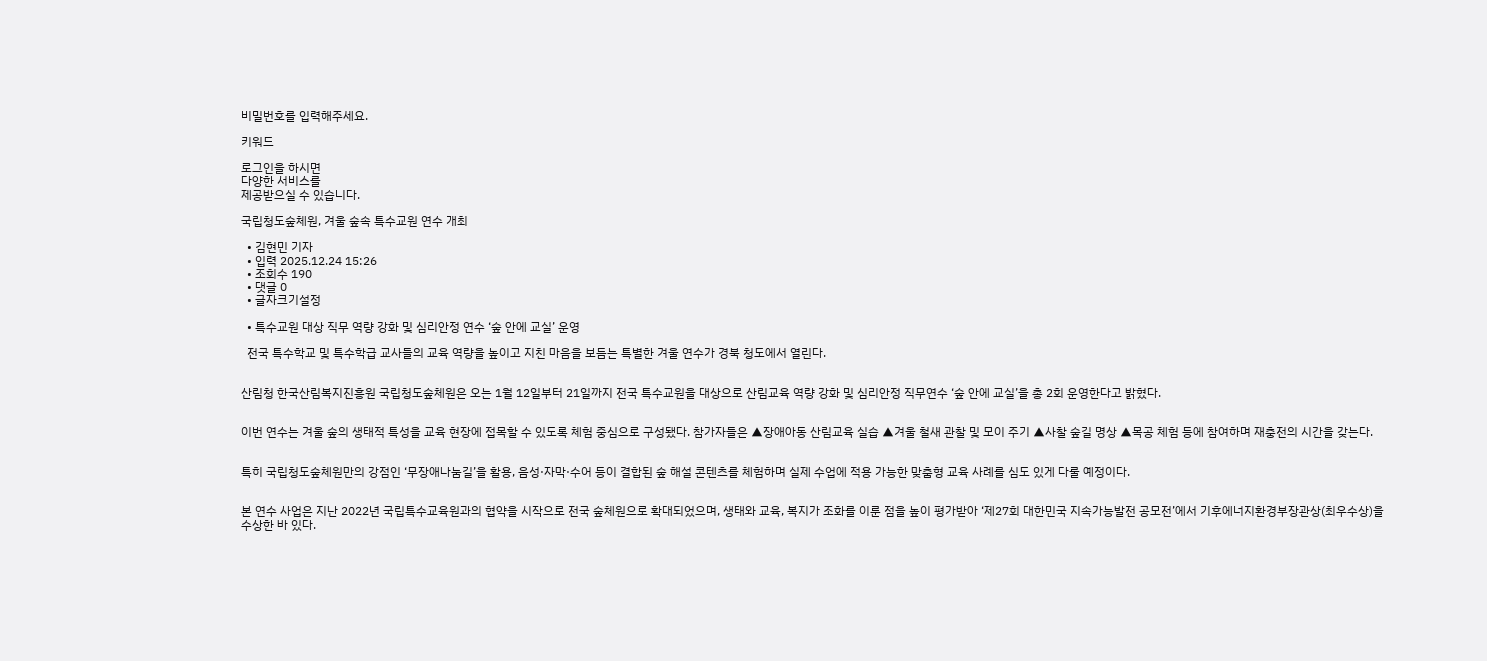비밀번호를 입력해주세요.

키워드

로그인을 하시면
다양한 서비스를
제공받으실 수 있습니다.

국립청도숲체원, 겨울 숲속 특수교원 연수 개최

  • 김현민 기자
  • 입력 2025.12.24 15:26
  • 조회수 190
  • 댓글 0
  • 글자크기설정

  • 특수교원 대상 직무 역량 강화 및 심리안정 연수 ‘숲 안에 교실’ 운영

  전국 특수학교 및 특수학급 교사들의 교육 역량을 높이고 지친 마음을 보듬는 특별한 겨울 연수가 경북 청도에서 열린다.


산림청 한국산림복지진흥원 국립청도숲체원은 오는 1월 12일부터 21일까지 전국 특수교원을 대상으로 산림교육 역량 강화 및 심리안정 직무연수 ‘숲 안에 교실’을 총 2회 운영한다고 밝혔다.


이번 연수는 겨울 숲의 생태적 특성을 교육 현장에 접목할 수 있도록 체험 중심으로 구성됐다. 참가자들은 ▲장애아동 산림교육 실습 ▲겨울 철새 관찰 및 모이 주기 ▲사찰 숲길 명상 ▲목공 체험 등에 참여하며 재충전의 시간을 갖는다.


특히 국립청도숲체원만의 강점인 ‘무장애나눔길’을 활용, 음성·자막·수어 등이 결합된 숲 해설 콘텐츠를 체험하며 실제 수업에 적용 가능한 맞춤형 교육 사례를 심도 있게 다룰 예정이다.


본 연수 사업은 지난 2022년 국립특수교육원과의 협약을 시작으로 전국 숲체원으로 확대되었으며, 생태와 교육, 복지가 조화를 이룬 점을 높이 평가받아 ‘제27회 대한민국 지속가능발전 공모전’에서 기후에너지환경부장관상(최우수상)을 수상한 바 있다.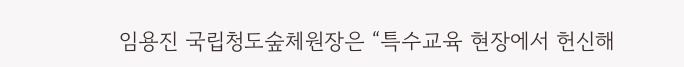임용진 국립청도숲체원장은 “특수교육 현장에서 헌신해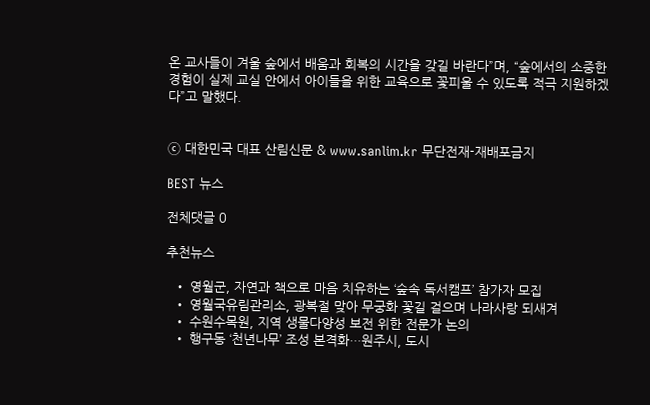온 교사들이 겨울 숲에서 배움과 회복의 시간을 갖길 바란다”며, “숲에서의 소중한 경험이 실제 교실 안에서 아이들을 위한 교육으로 꽃피울 수 있도록 적극 지원하겠다”고 말했다.


ⓒ 대한민국 대표 산림신문 & www.sanlim.kr 무단전재-재배포금지

BEST 뉴스

전체댓글 0

추천뉴스

  • 영월군, 자연과 책으로 마음 치유하는 ‘숲속 독서캠프’ 참가자 모집
  • 영월국유림관리소, 광복절 맞아 무궁화 꽃길 걸으며 나라사랑 되새겨
  • 수원수목원, 지역 생물다양성 보전 위한 전문가 논의
  • 행구동 ‘천년나무’ 조성 본격화…원주시, 도시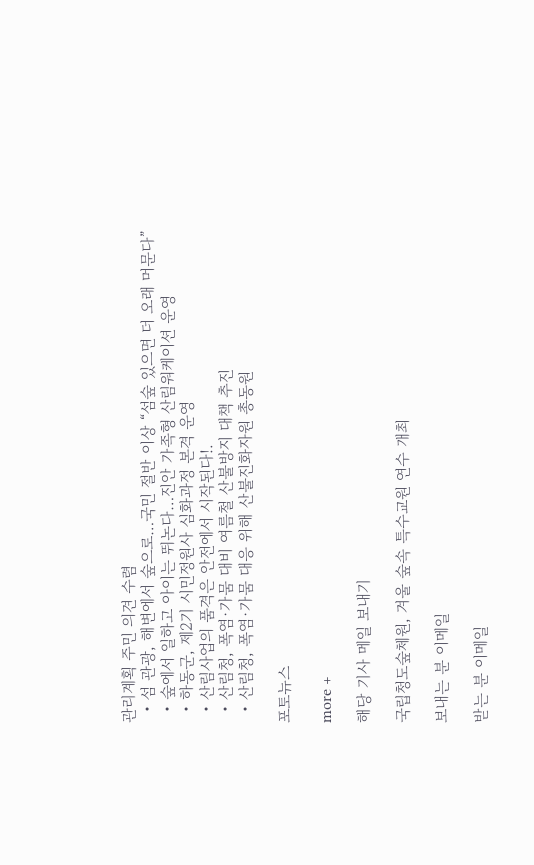관리계획 주민 의견 수렴
  • 섬 관광, 해변에서 숲으로…국민 절반 이상 “섬숲 있으면 더 오래 머문다”
  • 숲에서 일하고 아이는 뛰논다…진안 가족형 산림워케이션 운영
  • 하동군, 제2기 시민정원사 심화과정 본격 운영
  • 산림사업의 품격은 안전에서 시작된다!.
  • 산림청, 폭염·가뭄 대비 여름철 산불방지 대책 추진
  • 산림청, 폭염·가뭄 대응 위해 산불진화자원 총동원

포토뉴스

more +

해당 기사 메일 보내기

국립청도숲체원, 겨울 숲속 특수교원 연수 개최

보내는 분 이메일

받는 분 이메일